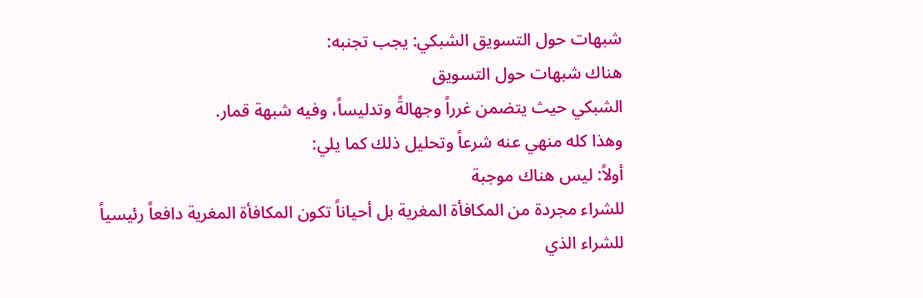شبهات حول التسويق الشبكي: يجب تجنبه:
هناك شبهات حول التسويق
الشبكي حيث يتضمن غرراً وجهالةً وتدليساً، وفيه شبهة قمار.
وهذا كله منهي عنه شرعاً وتحليل ذلك كما يلي:
أولاً: ليس هناك موجبة
للشراء مجردة من المكافأة المغرية بل أحياناً تكون المكافأة المغرية دافعاً رئيسياً
للشراء الذي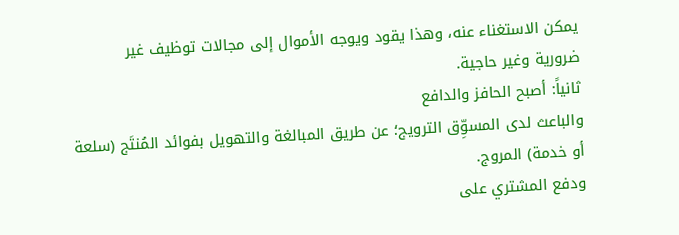يمكن الاستغناء عنه، وهذا يقود ويوجه الأموال إلى مجالات توظيف غير
ضرورية وغير حاجية.
ثانياً: أصبح الحافز والدافع
والباعث لدى المسوِّق الترويج؛ عن طريق المبالغة والتهويل بفوائد المُنتَج (سلعة أو خدمة) المروج.
ودفع المشتري على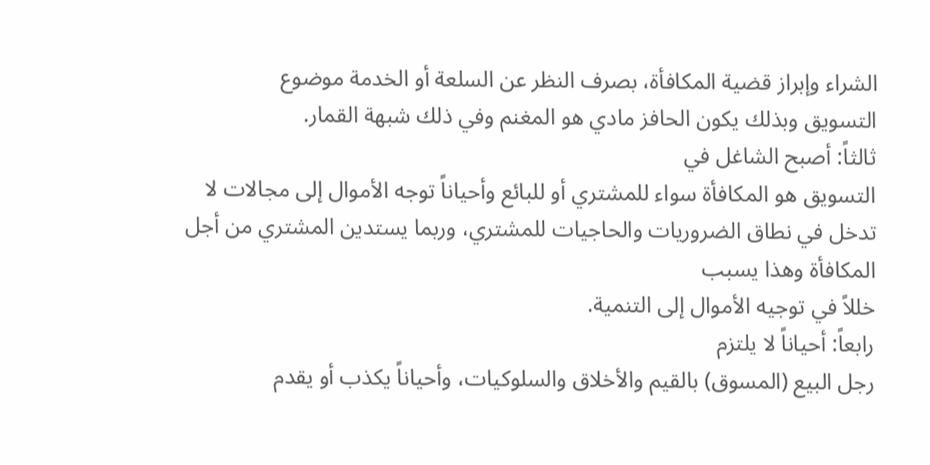الشراء وإبراز قضية المكافأة، بصرف النظر عن السلعة أو الخدمة موضوع
التسويق وبذلك يكون الحافز مادي هو المغنم وفي ذلك شبهة القمار.
ثالثاً: أصبح الشاغل في
التسويق هو المكافأة سواء للمشتري أو للبائع وأحياناً توجه الأموال إلى مجالات لا
تدخل في نطاق الضروريات والحاجيات للمشتري، وربما يستدين المشتري من أجل المكافأة وهذا يسبب
خللاً في توجيه الأموال إلى التنمية.
رابعاً: أحياناً لا يلتزم
رجل البيع (المسوق) بالقيم والأخلاق والسلوكيات، وأحياناً يكذب أو يقدم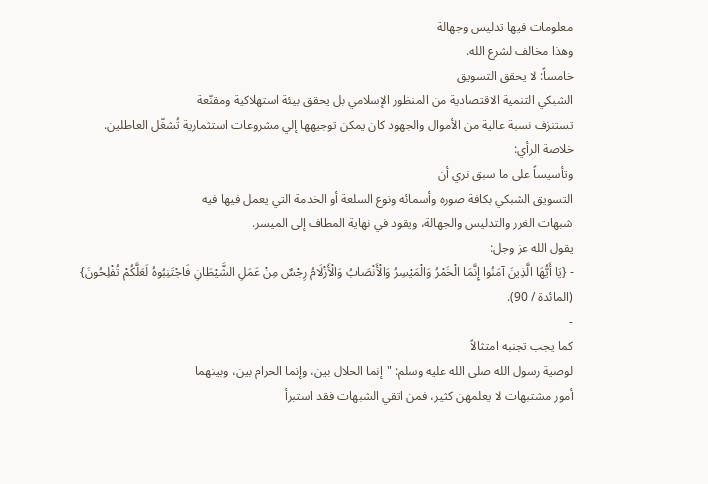معلومات فيها تدليس وجهالة
وهذا مخالف لشرع الله.
خامساً: لا يحقق التسويق
الشبكي التنمية الاقتصادية من المنظور الإسلامي بل يحقق بيئة استهلاكية ومقنّعة
تستنزف نسبة عالية من الأموال والجهود كان يمكن توجيهها إلي مشروعات استثمارية تُشغّل العاطلين.
خلاصة الرأي:
وتأسيساً على ما سبق نري أن
التسويق الشبكي بكافة صوره وأسمائه ونوع السلعة أو الخدمة التي يعمل فيها فيه
شبهات الغرر والتدليس والجهالة، ويقود في نهاية المطاف إلى الميسر.
يقول الله عز وجل:
- {يَا أَيُّهَا الَّذِينَ آمَنُوا إِنَّمَا الْخَمْرُ وَالْمَيْسِرُ وَالْأَنْصَابُ وَالْأَزْلَامُ رِجْسٌ مِنْ عَمَلِ الشَّيْطَانِ فَاجْتَنِبُوهُ لَعَلَّكُمْ تُفْلِحُونَ} (المائدة / 90).
-
كما يجب تجنبه امتثالاً
لوصية رسول الله صلى الله عليه وسلم: "إنما الحلال بين، وإنما الحرام بين، وبينهما
أمور مشتبهات لا يعلمهن كثير، فمن اتقي الشبهات فقد استبرأ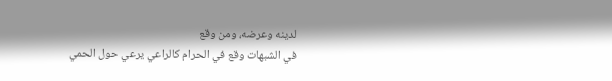لدينه وعرضه، ومن وقع
في الشبهات وقع في الحرام كالراعي يرعي حول الحمي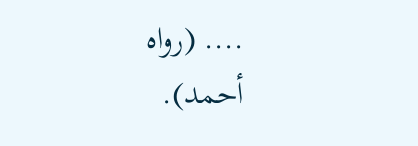.... (رواه أحمد).